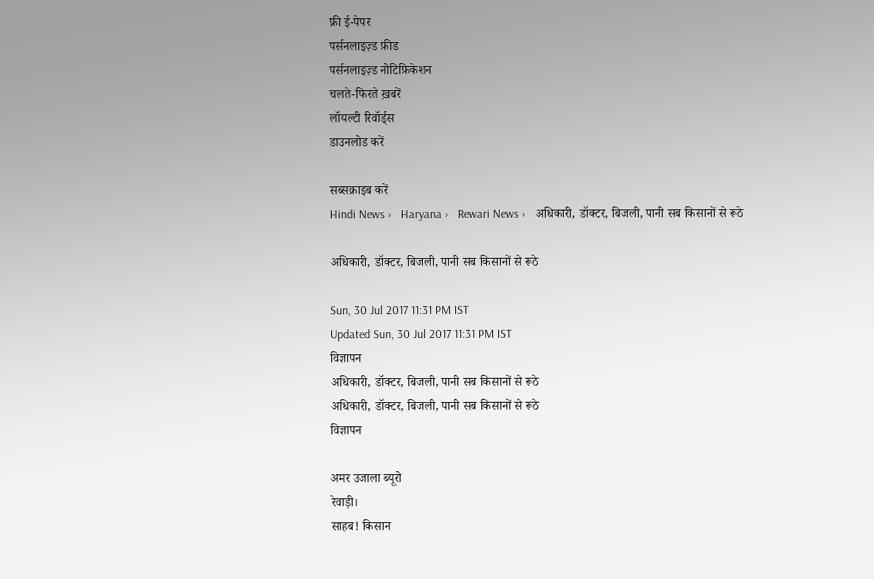फ्री ई-पेपर
पर्सनलाइज़्ड फ़ीड
पर्सनलाइज़्ड नोटिफ़िकेशन
चलते-फिरते ख़बरें
लॉयल्टी रिवॉर्ड्स
डाउनलोड करें

सब्सक्राइब करें
Hindi News ›   Haryana ›   Rewari News ›   अधिकारी, डॉक्टर, बिजली, पानी सब किसानों से रूठे

अधिकारी, डॉक्टर, बिजली, पानी सब किसानों से रूठे

Sun, 30 Jul 2017 11:31 PM IST
Updated Sun, 30 Jul 2017 11:31 PM IST
विज्ञापन
अधिकारी, डॉक्टर, बिजली, पानी सब किसानों से रूठे
अधिकारी, डॉक्टर, बिजली, पानी सब किसानों से रूठे
विज्ञापन

अमर उजाला ब्यूरो
रेवाड़ी।
साहब! किसान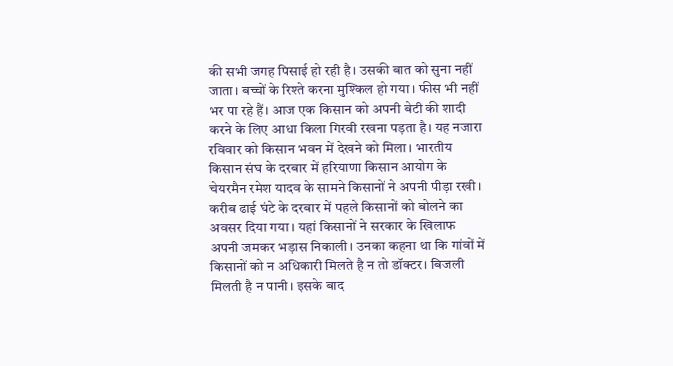की सभी जगह पिसाई हो रही है। उसकी बात को सुना नहीं जाता। बच्चों के रिश्ते करना मुश्किल हो गया। फीस भी नहीं भर पा रहे हैं। आज एक किसान को अपनी बेटी की शादी करने के लिए आधा किला गिरवी रखना पड़ता है। यह नजारा रविवार को किसान भवन में देखने को मिला। भारतीय किसान संघ के दरबार में हरियाणा किसान आयोग के चेयरमैन रमेश यादव के सामने किसानों ने अपनी पीड़ा रखी।
करीब ढाई घंटे के दरबार में पहले किसानों को बोलने का अवसर दिया गया। यहां किसानों ने सरकार के खिलाफ अपनी जमकर भड़ास निकाली। उनका कहना था कि गांवों में किसानों को न अधिकारी मिलते है न तो डॉक्टर। बिजली मिलती है न पानी। इसके बाद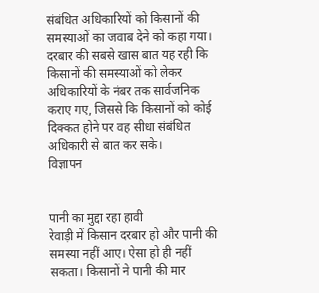संबंधित अधिकारियों को किसानों की समस्याओं का जवाब देने को कहा गया। दरबार की सबसे खास बात यह रही कि किसानों की समस्याओं को लेकर अधिकारियों के नंबर तक सार्वजनिक कराए गए, जिससे कि किसानों को कोई दिक्कत होने पर वह सीधा संबंधित अधिकारी से बात कर सके।
विज्ञापन


पानी का मुद्दा रहा हावी
रेवाड़ी में किसान दरबार हो और पानी की समस्या नहीं आए। ऐसा हो ही नहीं सकता। किसानों ने पानी की मार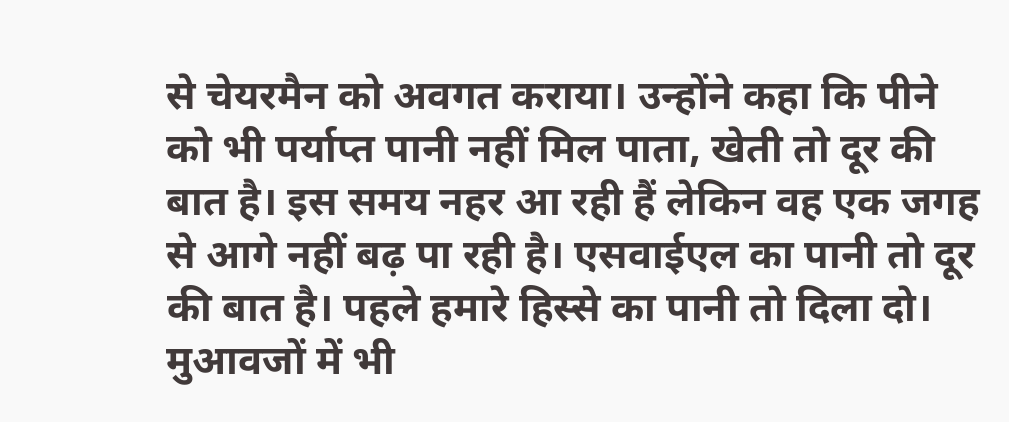से चेयरमैन को अवगत कराया। उन्होंने कहा कि पीने को भी पर्याप्त पानी नहीं मिल पाता, खेती तो दूर की बात है। इस समय नहर आ रही हैं लेकिन वह एक जगह से आगे नहीं बढ़ पा रही है। एसवाईएल का पानी तो दूर की बात है। पहले हमारे हिस्से का पानी तो दिला दो। मुआवजों में भी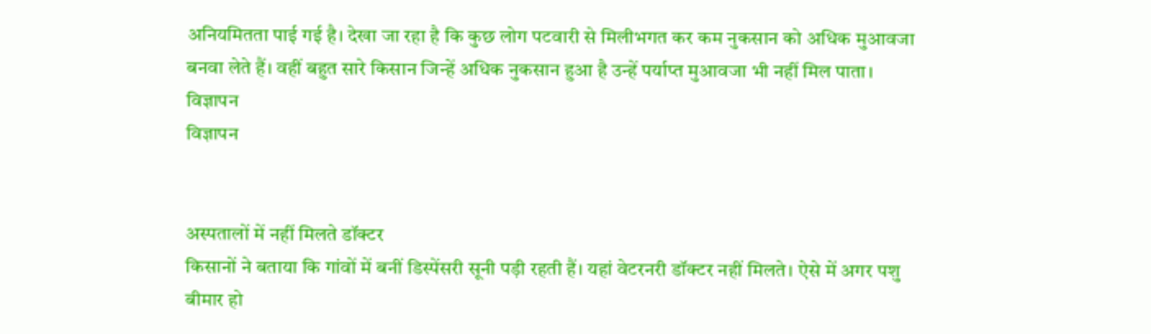अनियमितता पाई गई है। देखा जा रहा है कि कुछ लोग पटवारी से मिलीभगत कर कम नुकसान को अधिक मुआवजा बनवा लेते हैं। वहीं बहुत सारे किसान जिन्हें अधिक नुकसान हुआ है उन्हें पर्याप्त मुआवजा भी नहीं मिल पाता।
विज्ञापन
विज्ञापन


अस्पतालों में नहीं मिलते डॉक्टर
किसानों ने बताया कि गांवों में बनीं डिस्पेंसरी सूनी पड़ी रहती हैं। यहां वेटरनरी डॉक्टर नहीं मिलते। ऐसे में अगर पशु बीमार हो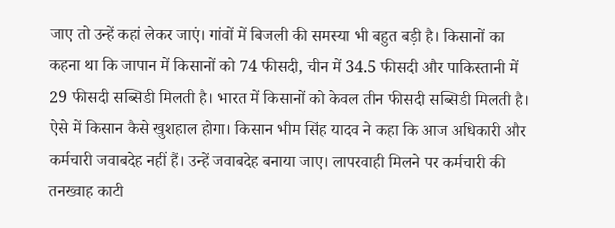जाए तो उन्हें कहां लेकर जाएं। गांवों में बिजली की समस्या भी बहुत बड़ी है। किसानों का कहना था कि जापान में किसानों को 74 फीसदी, चीन में 34.5 फीसदी और पाकिस्तानी में 29 फीसदी सब्सिडी मिलती है। भारत में किसानों को केवल तीन फीसदी सब्सिडी मिलती है। ऐसे में किसान कैसे खुशहाल होगा। किसान भीम सिंह यादव ने कहा कि आज अधिकारी और कर्मचारी जवाबदेह नहीं हैं। उन्हें जवाबदेह बनाया जाए। लापरवाही मिलने पर कर्मचारी की तनख्वाह काटी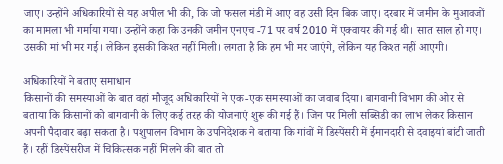जाए। उन्होंने अधिकारियों से यह अपील भी की, कि जो फसल मंडी में आए वह उसी दिन बिक जाए। दरबार में जमीन के मुआवजों का मामला भी गर्माया गया। उन्होंने कहा कि उनकी जमीन एनएच -71 पर वर्ष 2010 में एक्वायर की गई थी। सात साल हो गए। उसकी मां भी मर गई। लेकिन इसकी किश्त नहीं मिली। लगता है कि हम भी मर जाएंगे, लेकिन यह किश्त नहीं आएगी।

अधिकारियों ने बताए समाधान
किसानों की समस्याओं के बात वहां मौजूद अधिकारियों ने एक-एक समस्याओं का जवाब दिया। बागवानी विभाग की ओर से बताया कि किसानों को बागवानी के लिए कई तरह की योजनाएं शुरू की गई हैं। जिन पर मिली सब्सिडी का लाभ लेकर किसान अपनी पैदावार बढ़ा सकता है। पशुपालन विभाग के उपनिदेशक ने बताया कि गांवों में डिस्पेंसरी में ईमानदारी से दवाइयां बांटी जाती हैं। रहीं डिस्पेंसरीज में चिकित्सक नहीं मिलने की बात तो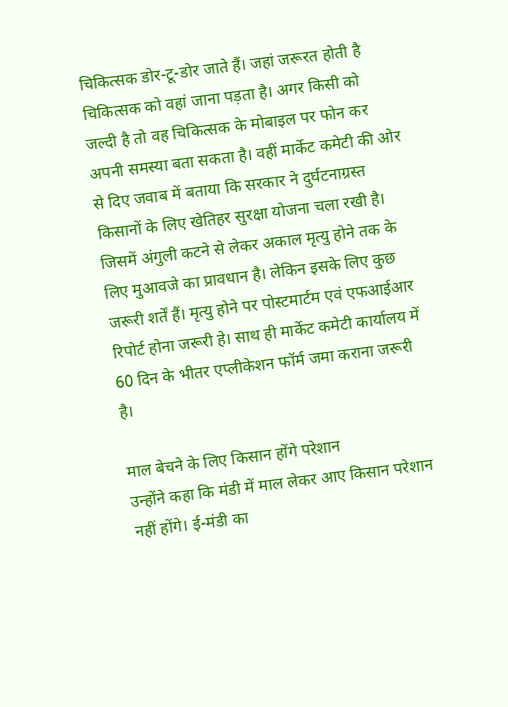चिकित्सक डोर-टू-डोर जाते हैं। जहां जरूरत होती है चिकित्सक को वहां जाना पड़ता है। अगर किसी को जल्दी है तो वह चिकित्सक के मोबाइल पर फोन कर अपनी समस्या बता सकता है। वहीं मार्केट कमेटी की ओर से दिए जवाब में बताया कि सरकार ने दुर्घटनाग्रस्त किसानों के लिए खेतिहर सुरक्षा योजना चला रखी है। जिसमें अंगुली कटने से लेकर अकाल मृत्यु होने तक के लिए मुआवजे का प्रावधान है। लेकिन इसके लिए कुछ जरूरी शर्तें हैं। मृत्यु होने पर पोस्टमार्टम एवं एफआईआर रिपोर्ट होना जरूरी हे। साथ ही मार्केट कमेटी कार्यालय में 60 दिन के भीतर एप्लीकेशन फॉर्म जमा कराना जरूरी है।

माल बेचने के लिए किसान होंगे परेशान
उन्होंने कहा कि मंडी में माल लेकर आए किसान परेशान नहीं होंगे। ई-मंडी का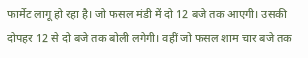फार्मेट लागू हो रहा है। जो फसल मंडी में दो 12 बजे तक आएगी। उसकी दोपहर 12 से दो बजे तक बोली लगेगी। वहीं जो फसल शाम चार बजे तक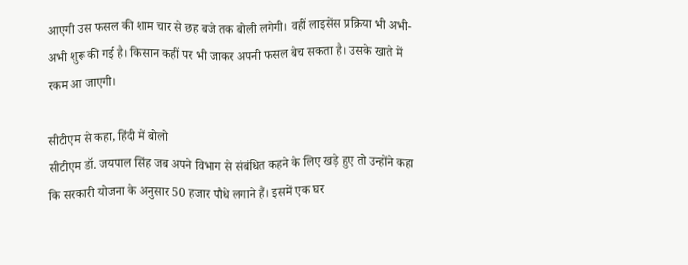आएगी उस फसल की शाम चार से छह बजे तक बोली लगेगी। वहीं लाइसेंस प्रक्रिया भी अभी-अभी शुरू की गई है। किसान कहीं पर भी जाकर अपनी फसल बेच सकता है। उसके खाते में रकम आ जाएगी।

सीटीएम से कहा, हिंदी में बोलो
सीटीएम डॉ. जयपाल सिंह जब अपने विभाग से संबंधित कहने के लिए खड़े हुए तो उन्होंने कहा कि सरकारी योजना के अनुसार 50 हजार पौधे लगाने हैं। इसमें एक घर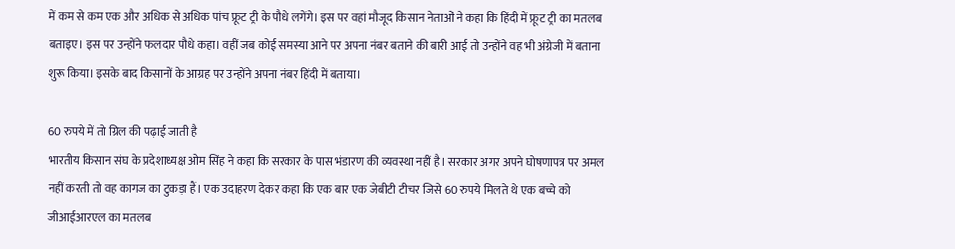में कम से कम एक और अधिक से अधिक पांच फ्रूट ट्री के पौधे लगेंगे। इस पर वहां मौजूद किसान नेताओं ने कहा कि हिंदी में फ्रूट ट्री का मतलब बताइए। इस पर उन्होंने फलदार पौधे कहा। वहीं जब कोई समस्या आने पर अपना नंबर बताने की बारी आई तो उन्होंने वह भी अंग्रेजी में बताना शुरू किया। इसके बाद किसानों के आग्रह पर उन्होंने अपना नंबर हिंदी में बताया।

60 रुपये में तो ग्रिल की पढ़ाई जाती है
भारतीय किसान संघ के प्रदेशाध्यक्ष ओम सिंह ने कहा कि सरकार के पास भंडारण की व्यवस्था नहीं है। सरकार अगर अपने घोषणापत्र पर अमल नहीं करती तो वह कागज का टुकड़ा हैं। एक उदाहरण देकर कहा कि एक बार एक जेबीटी टीचर जिसे 60 रुपये मिलते थे एक बच्चे को जीआईआरएल का मतलब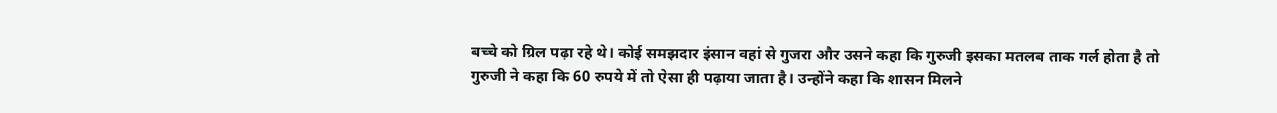बच्चे को ग्रिल पढ़ा रहे थे। कोई समझदार इंसान वहां से गुजरा और उसने कहा कि गुरुजी इसका मतलब ताक गर्ल होता है तो गुरुजी ने कहा कि 60 रुपये में तो ऐसा ही पढ़ाया जाता है। उन्होंने कहा कि शासन मिलने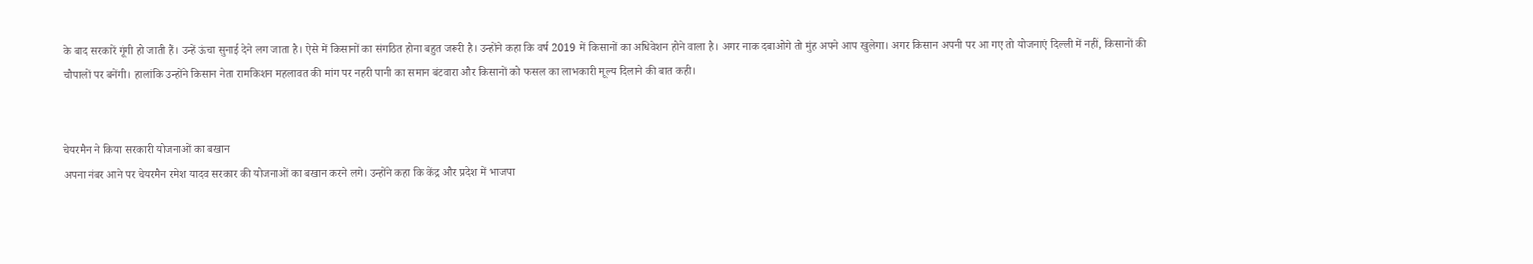के बाद सरकारें गूंगी हो जाती हैं। उन्हें ऊंचा सुनाई देने लग जाता है। ऐसे में किसानों का संगठित होना बहुत जरूरी है। उन्होंने कहा कि वर्ष 2019 में किसानों का अधिवेशन होने वाला है। अगर नाक दबाओगे तो मुंह अपने आप खुलेगा। अगर किसान अपनी पर आ गए तो योजनाएं दिल्ली में नहीं, किसानों की चौपालों पर बनेंगी। हालांकि उन्होंने किसान नेता रामकिशन महलावत की मांग पर नहरी पानी का समान बंटवारा और किसानों को फसल का लाभकारी मूल्य दिलाने की बात कही।


चेयरमैन ने किया सरकारी योजनाओं का बखान
अपना नंबर आने पर चेयरमैन रमेश यादव सरकार की योजनाओं का बखान करने लगे। उन्होंने कहा कि केंद्र और प्रदेश में भाजपा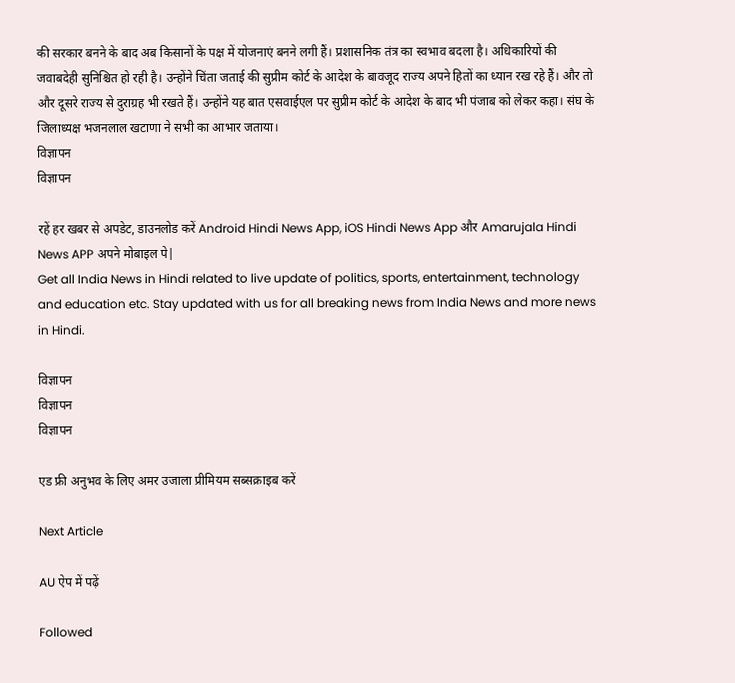की सरकार बनने के बाद अब किसानों के पक्ष में योजनाएं बनने लगी हैं। प्रशासनिक तंत्र का स्वभाव बदला है। अधिकारियों की जवाबदेही सुनिश्चित हो रही है। उन्होंने चिंता जताई की सुप्रीम कोर्ट के आदेश के बावजूद राज्य अपने हितों का ध्यान रख रहे हैं। और तो और दूसरे राज्य से दुराग्रह भी रखते हैं। उन्होंने यह बात एसवाईएल पर सुप्रीम कोर्ट के आदेश के बाद भी पंजाब को लेकर कहा। संघ के जिलाध्यक्ष भजनलाल खटाणा ने सभी का आभार जताया।
विज्ञापन
विज्ञापन

रहें हर खबर से अपडेट, डाउनलोड करें Android Hindi News App, iOS Hindi News App और Amarujala Hindi News APP अपने मोबाइल पे|
Get all India News in Hindi related to live update of politics, sports, entertainment, technology and education etc. Stay updated with us for all breaking news from India News and more news in Hindi.

विज्ञापन
विज्ञापन
विज्ञापन

एड फ्री अनुभव के लिए अमर उजाला प्रीमियम सब्सक्राइब करें

Next Article

AU ऐप में पढ़ें

Followed